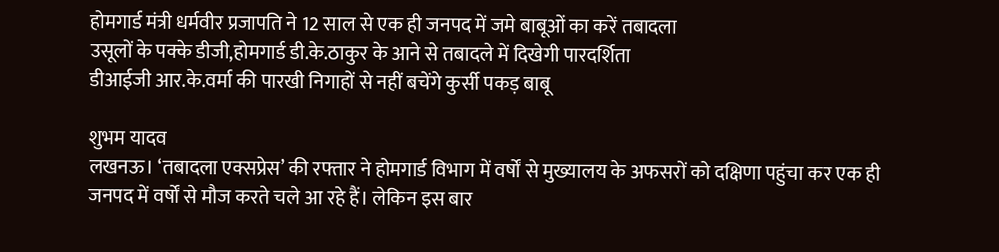होमगार्ड मंत्री धर्मवीर प्रजापति ने 12 साल से एक ही जनपद में जमे बाबूओं का करें तबादला
उसूलों के पक्के डीजी,होमगार्ड डी.के.ठाकुर के आने से तबादले में दिखेगी पारदर्शिता
डीआईजी आर.के.वर्मा की पारखी निगाहों से नहीं बचेंगे कुर्सी पकड़ बाबू

शुभम यादव
लखनऊ। ‘तबादला एक्सप्रेस’ की रफ्तार ने होमगार्ड विभाग में वर्षों से मुख्यालय के अफसरों को दक्षिणा पहुंचा कर एक ही जनपद में वर्षों से मौज करते चले आ रहे हैं। लेकिन इस बार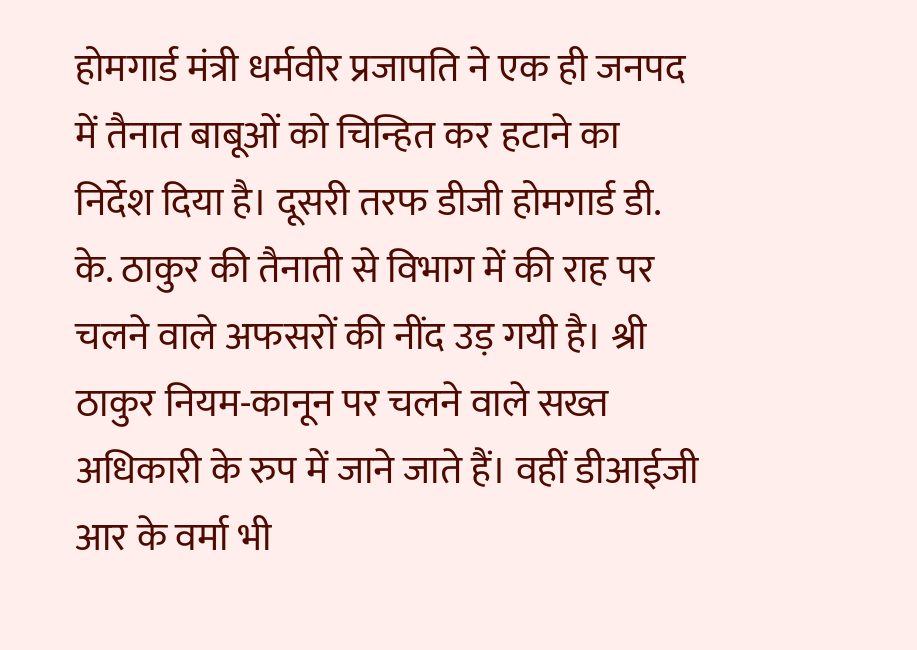होमगार्ड मंत्री धर्मवीर प्रजापति ने एक ही जनपद में तैनात बाबूओं को चिन्हित कर हटाने का निर्देश दिया है। दूसरी तरफ डीजी होमगार्ड डी. के. ठाकुर की तैनाती से विभाग में की राह पर चलने वाले अफसरों की नींद उड़ गयी है। श्री ठाकुर नियम-कानून पर चलने वाले सख्त अधिकारी के रुप में जाने जाते हैं। वहीं डीआईजी आर के वर्मा भी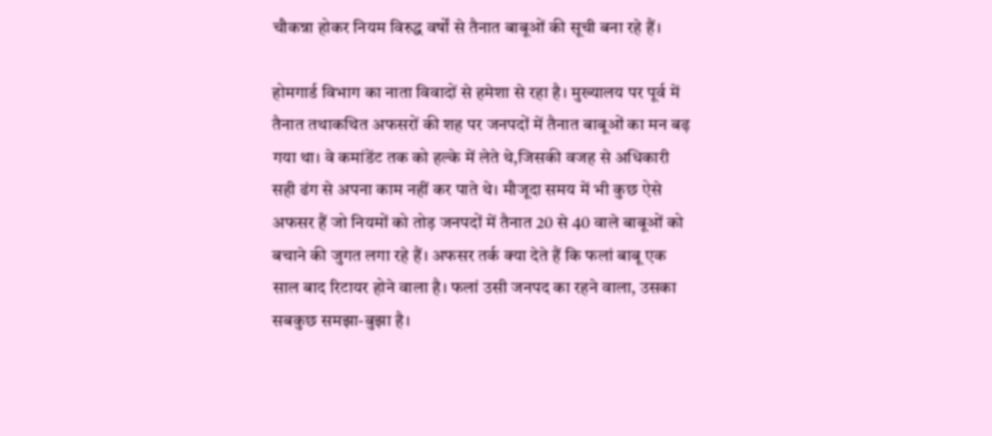चौकन्ना होकर नियम विरुद्ध वर्षों से तैनात बाबूओं की सूची बना रहे हैं।

होमगार्ड विभाग का नाता विवादों से हमेशा से रहा है। मुख्यालय पर पूर्व में तैनात तथाकथित अफसरों की शह पर जनपदों में तैनात बाबूओं का मन बढ़ गया था। वे कमांडेंट तक को हल्के में लेते थे,जिसकी वजह से अधिकारी सही ढंग से अपना काम नहीं कर पाते थे। मौजूदा समय में भी कुछ ऐसे अफसर हैं जो नियमों को तोड़ जनपदों में तैनात 20 से 40 वाले बाबूओं को बचाने की जुगत लगा रहे हैं। अफसर तर्क क्या देते हैं कि फलां बाबू एक साल बाद रिटायर होने वाला है। फलां उसी जनपद का रहने वाला, उसका सबकुछ समझा-बुझा है।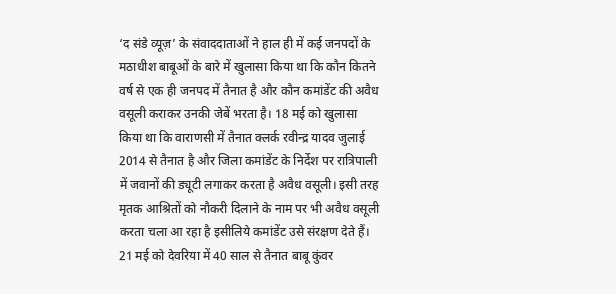‘द संडे व्यूज़’ के संवाददाताओं ने हाल ही में कई जनपदों के मठाधीश बाबूओं के बारे में खुलासा किया था कि कौन कितने वर्ष से एक ही जनपद में तैनात है और कौन कमांडेंट की अवैध वसूली कराकर उनकी जेबें भरता है। 18 मई को खुलासा किया था कि वाराणसी में तैनात क्लर्क रवीन्द्र यादव जुलाई 2014 से तैनात है और जिला कमांडेंट के निर्देश पर रात्रिपाली में जवानों की ड्यूटी लगाकर करता है अवैध वसूली। इसी तरह मृतक आश्रितों को नौकरी दिलाने के नाम पर भी अवैध वसूली करता चला आ रहा है इसीलिये कमांडेंट उसे संरक्षण देते हैं। 21 मई को देवरिया में 40 साल से तैनात बाबू कुंवर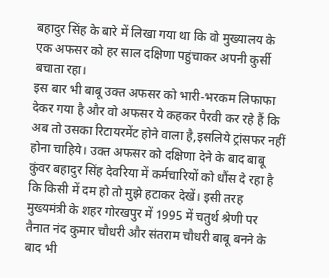बहादुर सिंह के बारे में लिखा गया था कि वो मुख्यालय के एक अफसर को हर साल दक्षिणा पहुंचाकर अपनी कुर्सी बचाता रहा।
इस बार भी बाबू उक्त अफसर को भारी-भरकम लिफाफा देकर गया है और वो अफसर ये कहकर पैरवी कर रहे हैं कि अब तो उसका रिटायरमेंट होने वाला है,इसलिये ट्रांसफर नहीं होना चाहिये। उक्त अफसर को दक्षिणा देने के बाद बाबू कुंवर बहादुर सिंह देवरिया में कर्मचारियों को धौंस दे रहा है कि किसी में दम हो तो मुझे हटाकर देखें। इसी तरह मुख्यमंत्री के शहर गोरखपुर में 1995 में चतुर्थ श्रेणी पर तैनात नंद कुमार चौधरी और संतराम चौधरी बाबू बनने के बाद भी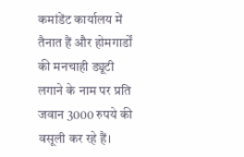कमांडेंट कार्यालय में तैनात हैं और होमगार्डों की मनचाही ड्यूटी लगाने के नाम पर प्रति जवान 3000 रुपये की वसूली कर रहे हैं।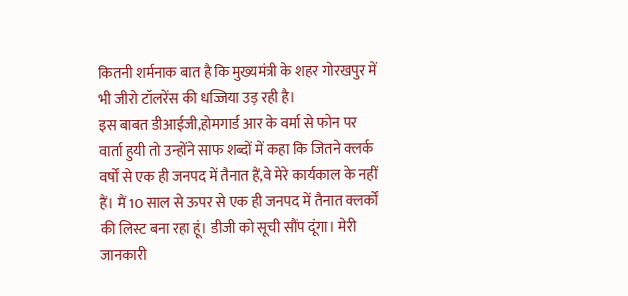कितनी शर्मनाक बात है कि मुख्यमंत्री के शहर गोरखपुर में भी जीरो टॉलरेंस की धज्जिया उड़ रही है।
इस बाबत डीआईजी,होमगार्ड आर के वर्मा से फोन पर वार्ता हुयी तो उन्होंने साफ शब्दों में कहा कि जितने क्लर्क वर्षों से एक ही जनपद में तैनात हैं,वे मेरे कार्यकाल के नहीं हैं। मैं 10 साल से ऊपर से एक ही जनपद में तैनात क्लर्कों की लिस्ट बना रहा हूं। डीजी को सूची सौंप दूंगा। मेरी जानकारी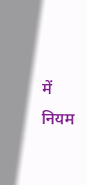में नियम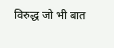विरुद्ध जो भी बात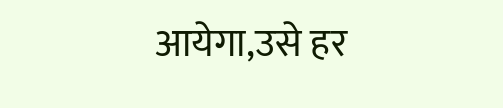आयेगा,उसे हर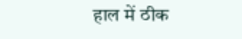हाल में ठीक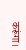करूंगा।